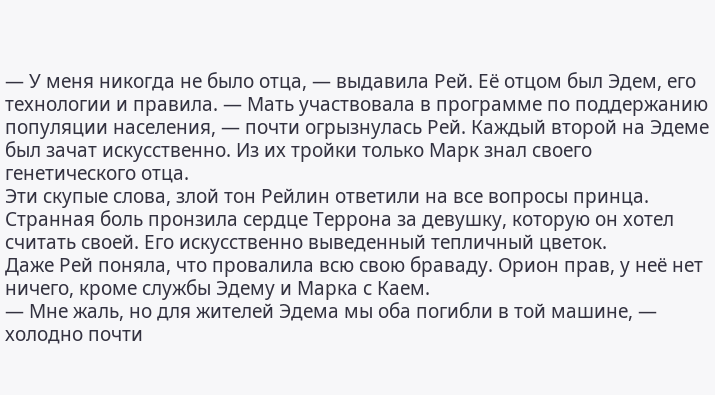— У меня никогда не было отца, — выдавила Рей. Её отцом был Эдем, его технологии и правила. — Мать участвовала в программе по поддержанию популяции населения, — почти огрызнулась Рей. Каждый второй на Эдеме был зачат искусственно. Из их тройки только Марк знал своего генетического отца.
Эти скупые слова, злой тон Рейлин ответили на все вопросы принца. Странная боль пронзила сердце Террона за девушку, которую он хотел считать своей. Его искусственно выведенный тепличный цветок.
Даже Рей поняла, что провалила всю свою браваду. Орион прав, у неё нет ничего, кроме службы Эдему и Марка с Каем.
— Мне жаль, но для жителей Эдема мы оба погибли в той машине, — холодно почти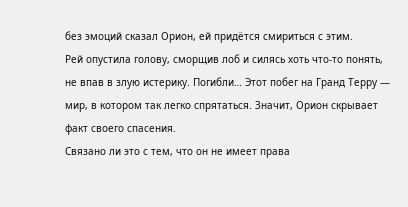без эмоций сказал Орион, ей придётся смириться с этим.
Рей опустила голову, сморщив лоб и силясь хоть что-то понять, не впав в злую истерику. Погибли… Этот побег на Гранд Терру — мир, в котором так легко спрятаться. Значит, Орион скрывает факт своего спасения.
Связано ли это с тем, что он не имеет права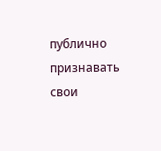публично признавать свои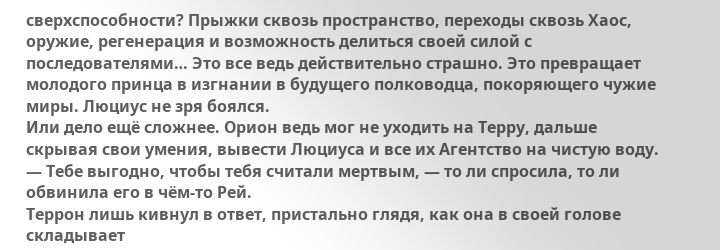сверхспособности? Прыжки сквозь пространство, переходы сквозь Хаос, оружие, регенерация и возможность делиться своей силой с последователями… Это все ведь действительно страшно. Это превращает молодого принца в изгнании в будущего полководца, покоряющего чужие миры. Люциус не зря боялся.
Или дело ещё сложнее. Орион ведь мог не уходить на Терру, дальше скрывая свои умения, вывести Люциуса и все их Агентство на чистую воду.
— Тебе выгодно, чтобы тебя считали мертвым, — то ли спросила, то ли обвинила его в чём-то Рей.
Террон лишь кивнул в ответ, пристально глядя, как она в своей голове складывает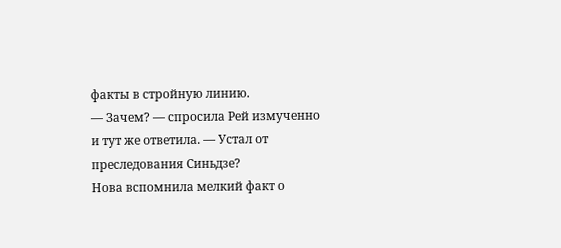факты в стройную линию.
— Зачем? — спросила Рей измученно и тут же ответила. — Устал от преследования Синьдзе?
Нова вспомнила мелкий факт о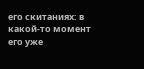его скитаниях: в какой-то момент его уже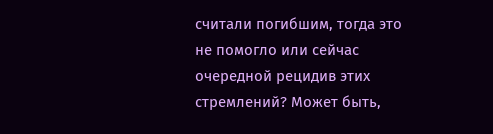считали погибшим, тогда это не помогло или сейчас очередной рецидив этих стремлений? Может быть,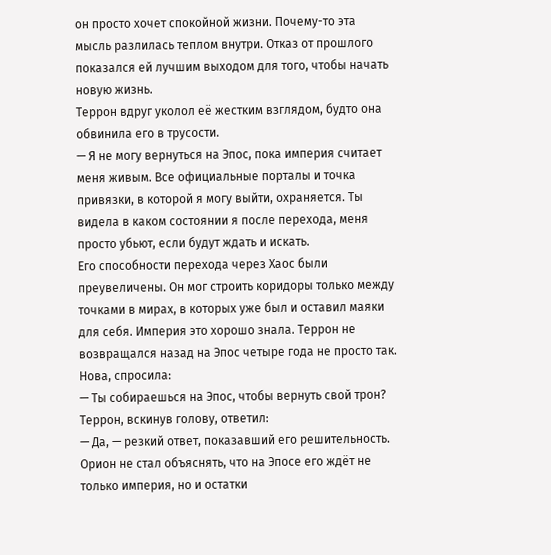он просто хочет спокойной жизни. Почему-то эта мысль разлилась теплом внутри. Отказ от прошлого показался ей лучшим выходом для того, чтобы начать новую жизнь.
Террон вдруг уколол её жестким взглядом, будто она обвинила его в трусости.
— Я не могу вернуться на Эпос, пока империя считает меня живым. Все официальные порталы и точка привязки, в которой я могу выйти, охраняется. Ты видела в каком состоянии я после перехода, меня просто убьют, если будут ждать и искать.
Его способности перехода через Хаос были преувеличены. Он мог строить коридоры только между точками в мирах, в которых уже был и оставил маяки для себя. Империя это хорошо знала. Террон не возвращался назад на Эпос четыре года не просто так.
Нова, спросила:
— Ты собираешься на Эпос, чтобы вернуть свой трон?
Террон, вскинув голову, ответил:
— Да, — резкий ответ, показавший его решительность.
Орион не стал объяснять, что на Эпосе его ждёт не только империя, но и остатки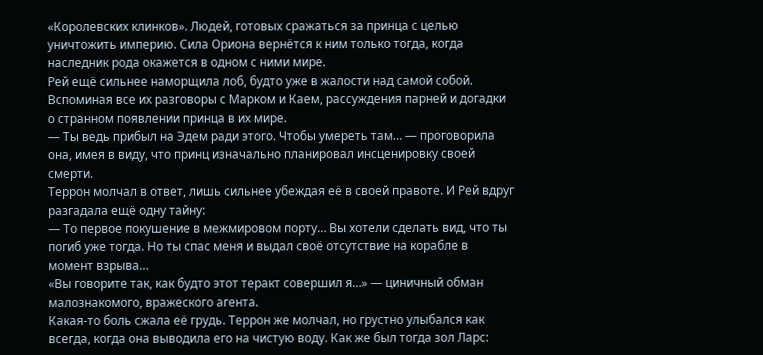«Королевских клинков». Людей, готовых сражаться за принца с целью уничтожить империю. Сила Ориона вернётся к ним только тогда, когда наследник рода окажется в одном с ними мире.
Рей ещё сильнее наморщила лоб, будто уже в жалости над самой собой. Вспоминая все их разговоры с Марком и Каем, рассуждения парней и догадки о странном появлении принца в их мире.
— Ты ведь прибыл на Эдем ради этого. Чтобы умереть там… — проговорила она, имея в виду, что принц изначально планировал инсценировку своей смерти.
Террон молчал в ответ, лишь сильнее убеждая её в своей правоте. И Рей вдруг разгадала ещё одну тайну:
— То первое покушение в межмировом порту… Вы хотели сделать вид, что ты погиб уже тогда. Но ты спас меня и выдал своё отсутствие на корабле в момент взрыва…
«Вы говорите так, как будто этот теракт совершил я…» — циничный обман малознакомого, вражеского агента.
Какая-то боль сжала её грудь. Террон же молчал, но грустно улыбался как всегда, когда она выводила его на чистую воду. Как же был тогда зол Ларс: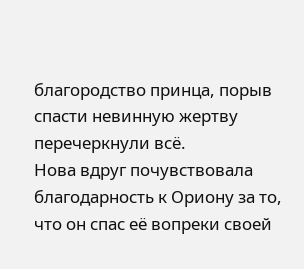благородство принца, порыв спасти невинную жертву перечеркнули всё.
Нова вдруг почувствовала благодарность к Ориону за то, что он спас её вопреки своей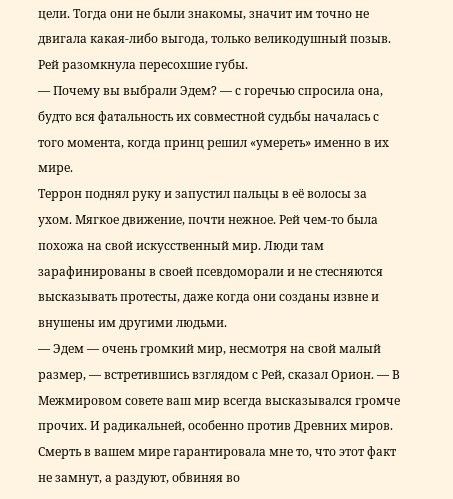цели. Тогда они не были знакомы, значит им точно не двигала какая-либо выгода, только великодушный позыв. Рей разомкнула пересохшие губы.
— Почему вы выбрали Эдем? — с горечью спросила она, будто вся фатальность их совместной судьбы началась с того момента, когда принц решил «умереть» именно в их мире.
Террон поднял руку и запустил пальцы в её волосы за ухом. Мягкое движение, почти нежное. Рей чем-то была похожа на свой искусственный мир. Люди там зарафинированы в своей псевдоморали и не стесняются высказывать протесты, даже когда они созданы извне и внушены им другими людьми.
— Эдем — очень громкий мир, несмотря на свой малый размер, — встретившись взглядом с Рей, сказал Орион. — В Межмировом совете ваш мир всегда высказывался громче прочих. И радикальней, особенно против Древних миров. Смерть в вашем мире гарантировала мне то, что этот факт не замнут, а раздуют, обвиняя во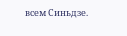всем Синьдзе.